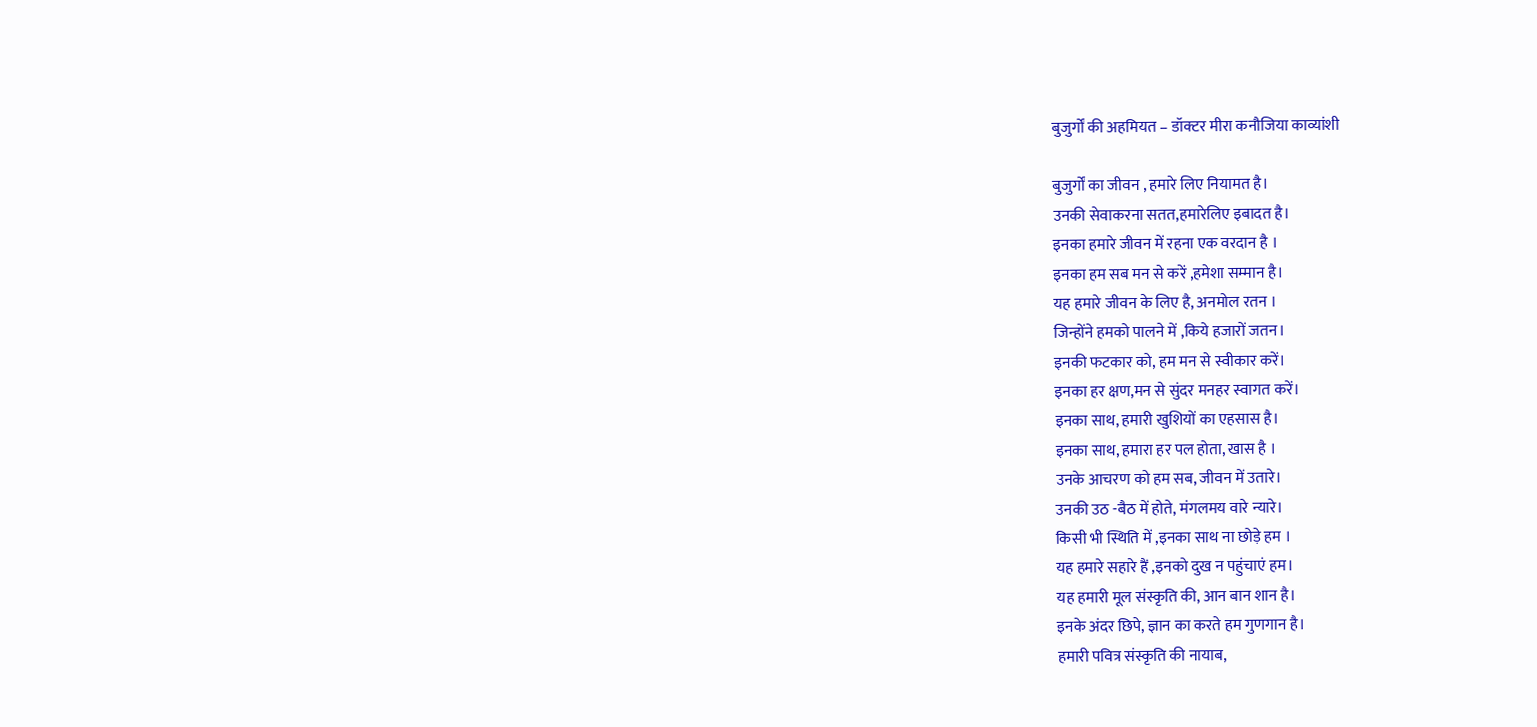बुजुर्गों की अहमियत – डॉक्टर मीरा कनौजिया काव्यांशी

बुजुर्गों का जीवन , हमारे लिए नियामत है।
उनकी सेवाकरना सतत,हमारेलिए इबादत है।
इनका हमारे जीवन में रहना एक वरदान है ।
इनका हम सब मन से करें ,हमेशा सम्मान है।
यह हमारे जीवन के लिए है, अनमोल रतन ।
जिन्होंने हमको पालने में ,किये हजारों जतन।
इनकी फटकार को, हम मन से स्वीकार करें।
इनका हर क्षण,मन से सुंदर मनहर स्वागत करें।
इनका साथ, हमारी खुशियों का एहसास है।
इनका साथ, हमारा हर पल होता, खास है ।
उनके आचरण को हम सब, जीवन में उतारे।
उनकी उठ -बैठ में होते, मंगलमय वारे न्यारे।
किसी भी स्थिति में ,इनका साथ ना छोड़े हम ।
यह हमारे सहारे हैं ,इनको दुख न पहुंचाएं हम।
यह हमारी मूल संस्कृति की, आन बान शान है।
इनके अंदर छिपे, ज्ञान का करते हम गुणगान है।
हमारी पवित्र संस्कृति की नायाब,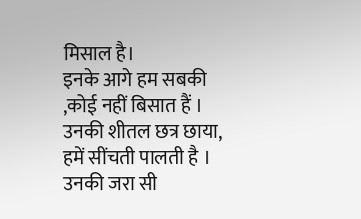मिसाल है।
इनके आगे हम सबकी ,कोई नहीं बिसात हैं ।
उनकी शीतल छत्र छाया, हमें सींचती पालती है ।
उनकी जरा सी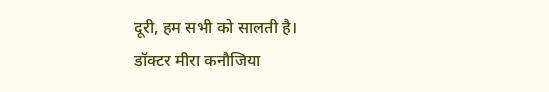दूरी, हम सभी को सालती है।
डॉक्टर मीरा कनौजिया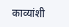काव्यांशी